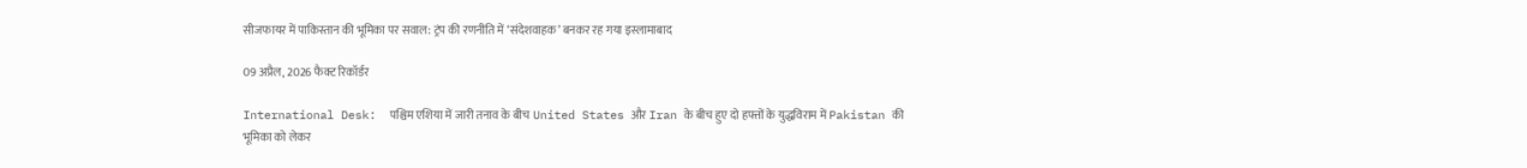सीजफायर में पाकिस्तान की भूमिका पर सवाल: ट्रंप की रणनीति में ‘संदेशवाहक’ बनकर रह गया इस्लामाबाद

09 अप्रैल, 2026 फैक्ट रिकॉर्डर

International Desk:  पश्चिम एशिया में जारी तनाव के बीच United States और Iran के बीच हुए दो हफ्तों के युद्धविराम में Pakistan की भूमिका को लेकर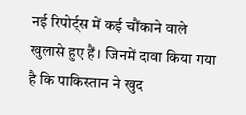नई रिपोर्ट्स में कई चौंकाने वाले खुलासे हुए हैं। जिनमें दावा किया गया है कि पाकिस्तान ने खुद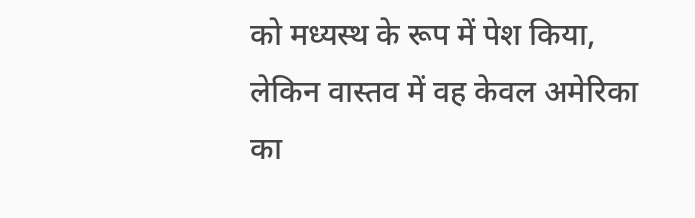को मध्यस्थ के रूप में पेश किया, लेकिन वास्तव में वह केवल अमेरिका का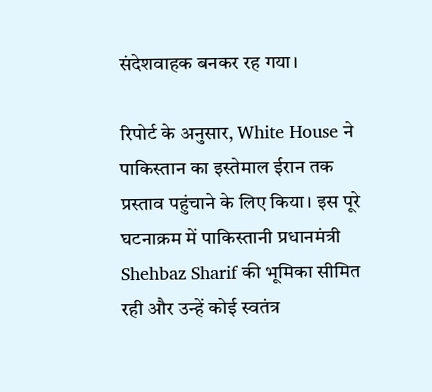संदेशवाहक बनकर रह गया।

रिपोर्ट के अनुसार, White House ने पाकिस्तान का इस्तेमाल ईरान तक प्रस्ताव पहुंचाने के लिए किया। इस पूरे घटनाक्रम में पाकिस्तानी प्रधानमंत्री Shehbaz Sharif की भूमिका सीमित रही और उन्हें कोई स्वतंत्र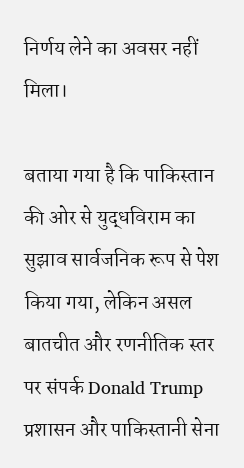निर्णय लेने का अवसर नहीं मिला।

बताया गया है कि पाकिस्तान की ओर से युद्धविराम का सुझाव सार्वजनिक रूप से पेश किया गया, लेकिन असल बातचीत और रणनीतिक स्तर पर संपर्क Donald Trump प्रशासन और पाकिस्तानी सेना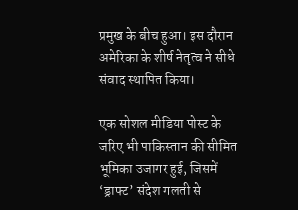प्रमुख के बीच हुआ। इस दौरान अमेरिका के शीर्ष नेतृत्व ने सीधे संवाद स्थापित किया।

एक सोशल मीडिया पोस्ट के जरिए भी पाकिस्तान की सीमित भूमिका उजागर हुई, जिसमें ‘ड्राफ्ट’ संदेश गलती से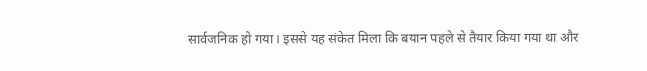सार्वजनिक हो गया। इससे यह संकेत मिला कि बयान पहले से तैयार किया गया था और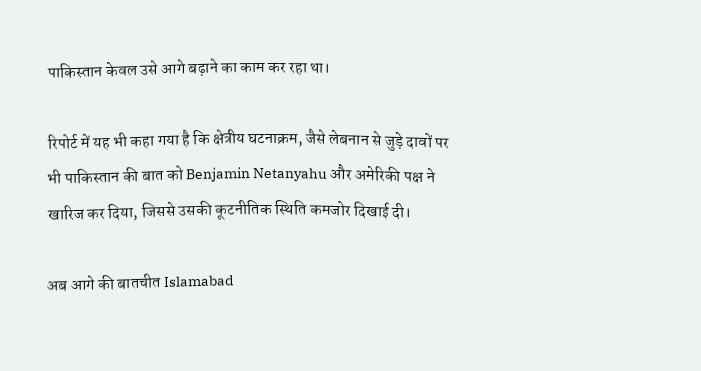पाकिस्तान केवल उसे आगे बढ़ाने का काम कर रहा था।

रिपोर्ट में यह भी कहा गया है कि क्षेत्रीय घटनाक्रम, जैसे लेबनान से जुड़े दावों पर भी पाकिस्तान की बात को Benjamin Netanyahu और अमेरिकी पक्ष ने खारिज कर दिया, जिससे उसकी कूटनीतिक स्थिति कमजोर दिखाई दी।

अब आगे की बातचीत Islamabad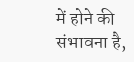में होने की संभावना है,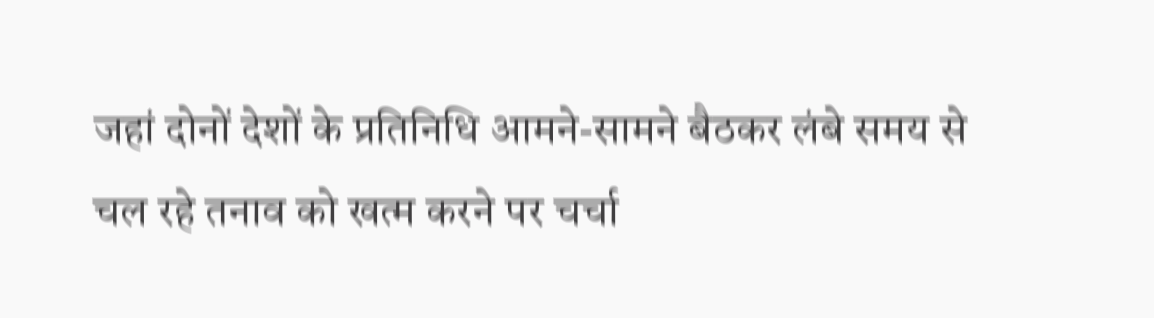जहां दोनों देशों के प्रतिनिधि आमने-सामने बैठकर लंबे समय से चल रहे तनाव को खत्म करने पर चर्चा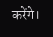करेंगे।